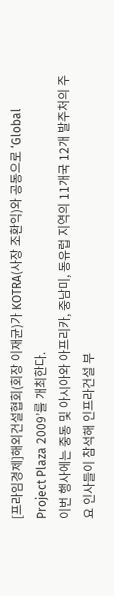[프라임경제]해외건설협회(회장 이재균)가 KOTRA(사장 조환익)와 공동으로 ‘Global Project Plaza 2009’를 개최한다.
이번 행사에는 중동 및 아시아와 아프리카, 중남미, 동유럽 지역의 11개국 12개 발주처의 주요 인사들이 참석해 인프라건설 부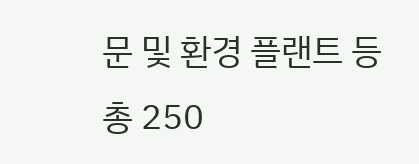문 및 환경 플랜트 등 총 250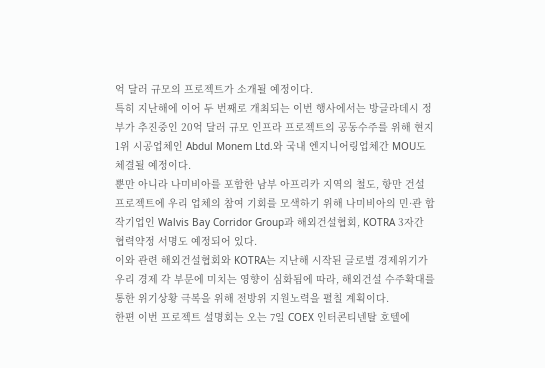억 달러 규모의 프로젝트가 소개될 예정이다.
특히 지난해에 이어 두 번째로 개최되는 이번 행사에서는 방글라데시 정부가 추진중인 20억 달러 규모 인프라 프로젝트의 공동수주를 위해 현지 1위 시공업체인 Abdul Monem Ltd.와 국내 엔지니어링업체간 MOU도 체결될 예정이다.
뿐만 아니라 나미비아를 포함한 남부 아프리카 지역의 철도, 항만 건설 프로젝트에 우리 업체의 참여 기회를 모색하기 위해 나미비아의 민·관 합작기업인 Walvis Bay Corridor Group과 해외건설협회, KOTRA 3자간 협력약정 서명도 예정되어 있다.
이와 관련 해외건설협회와 KOTRA는 지난해 시작된 글로벌 경제위기가 우리 경제 각 부문에 미치는 영향이 심화됨에 따라, 해외건설 수주확대를 통한 위기상황 극복을 위해 전방위 지원노력을 펼칠 계획이다.
한편 이번 프로젝트 설명회는 오는 7일 COEX 인터콘티넨탈 호텔에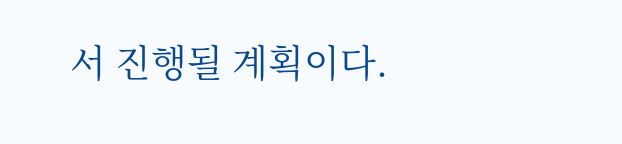서 진행될 계획이다.